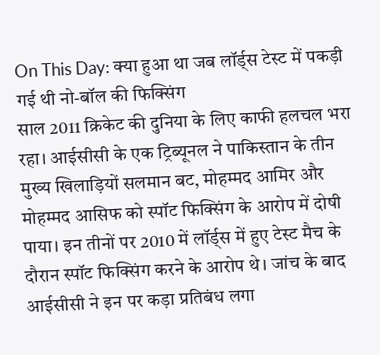On This Day: क्या हुआ था जब लॉर्ड्स टेस्ट में पकड़ी गई थी नो-बॉल की फिक्सिंग
साल 2011 क्रिकेट की दुनिया के लिए काफी हलचल भरा रहा। आईसीसी के एक ट्रिब्यूनल ने पाकिस्तान के तीन मुख्य खिलाड़ियों सलमान बट, मोहम्मद आमिर और मोहम्मद आसिफ को स्पॉट फिक्सिंग के आरोप में दोषी पाया। इन तीनों पर 2010 में लॉर्ड्स में हुए टेस्ट मैच के दौरान स्पॉट फिक्सिंग करने के आरोप थे। जांच के बाद आईसीसी ने इन पर कड़ा प्रतिबंध लगा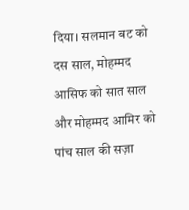दिया। सलमान बट को दस साल, मोहम्मद आसिफ को सात साल और मोहम्मद आमिर को पांच साल की सज़ा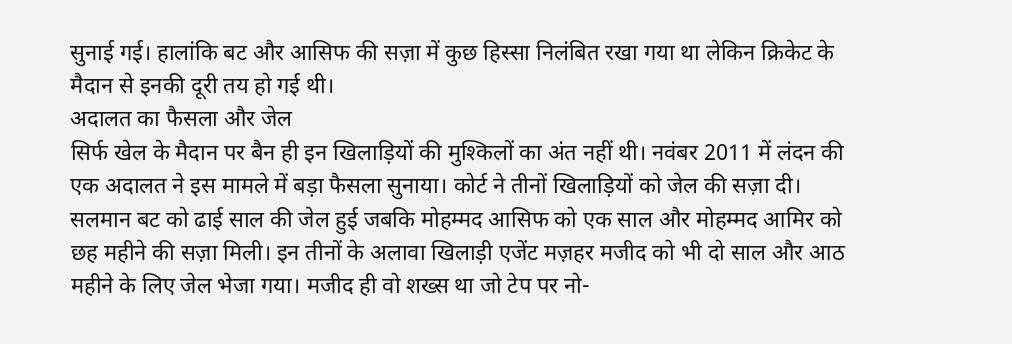सुनाई गई। हालांकि बट और आसिफ की सज़ा में कुछ हिस्सा निलंबित रखा गया था लेकिन क्रिकेट के मैदान से इनकी दूरी तय हो गई थी।
अदालत का फैसला और जेल
सिर्फ खेल के मैदान पर बैन ही इन खिलाड़ियों की मुश्किलों का अंत नहीं थी। नवंबर 2011 में लंदन की एक अदालत ने इस मामले में बड़ा फैसला सुनाया। कोर्ट ने तीनों खिलाड़ियों को जेल की सज़ा दी। सलमान बट को ढाई साल की जेल हुई जबकि मोहम्मद आसिफ को एक साल और मोहम्मद आमिर को छह महीने की सज़ा मिली। इन तीनों के अलावा खिलाड़ी एजेंट मज़हर मजीद को भी दो साल और आठ महीने के लिए जेल भेजा गया। मजीद ही वो शख्स था जो टेप पर नो-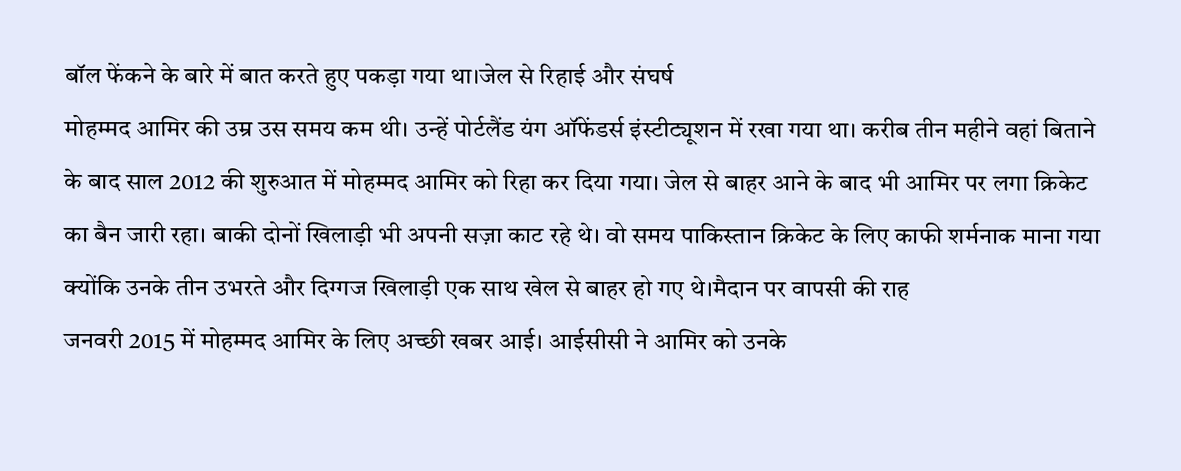बॉल फेंकने के बारे में बात करते हुए पकड़ा गया था।जेल से रिहाई और संघर्ष
मोहम्मद आमिर की उम्र उस समय कम थी। उन्हें पोर्टलैंड यंग ऑफेंडर्स इंस्टीट्यूशन में रखा गया था। करीब तीन महीने वहां बिताने के बाद साल 2012 की शुरुआत में मोहम्मद आमिर को रिहा कर दिया गया। जेल से बाहर आने के बाद भी आमिर पर लगा क्रिकेट का बैन जारी रहा। बाकी दोनों खिलाड़ी भी अपनी सज़ा काट रहे थे। वो समय पाकिस्तान क्रिकेट के लिए काफी शर्मनाक माना गया क्योंकि उनके तीन उभरते और दिग्गज खिलाड़ी एक साथ खेल से बाहर हो गए थे।मैदान पर वापसी की राह
जनवरी 2015 में मोहम्मद आमिर के लिए अच्छी खबर आई। आईसीसी ने आमिर को उनके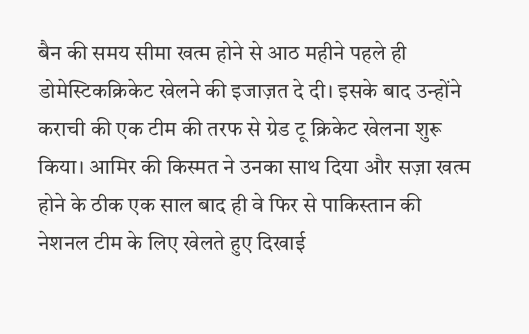बैन की समय सीमा खत्म होने से आठ महीने पहले ही डोमेस्टिकक्रिकेट खेलने की इजाज़त दे दी। इसके बाद उन्होंने कराची की एक टीम की तरफ से ग्रेड टू क्रिकेट खेलना शुरू किया। आमिर की किस्मत ने उनका साथ दिया और सज़ा खत्म होने के ठीक एक साल बाद ही वे फिर से पाकिस्तान की नेशनल टीम के लिए खेलते हुए दिखाई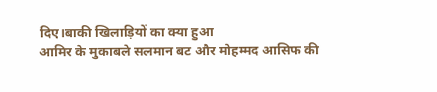दिए।बाकी खिलाड़ियों का क्या हुआ
आमिर के मुकाबले सलमान बट और मोहम्मद आसिफ की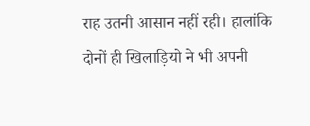राह उतनी आसान नहीं रही। हालांकि दोनों ही खिलाड़ियो ने भी अपनी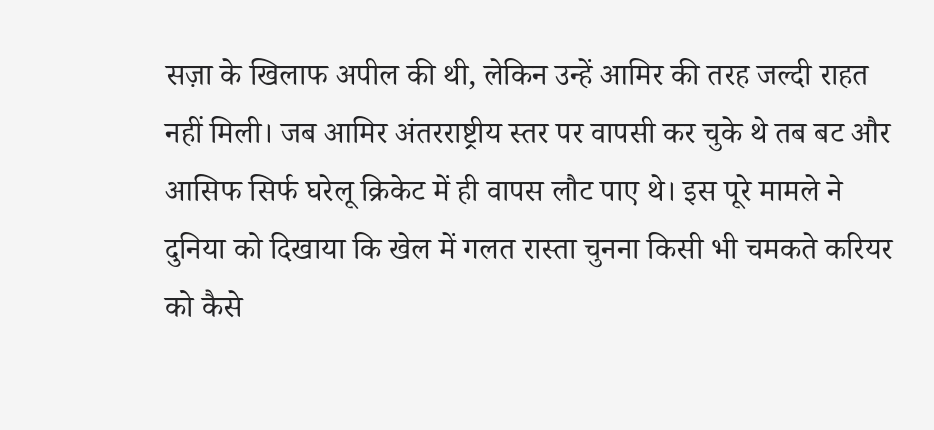सज़ा के खिलाफ अपील की थी, लेकिन उन्हें आमिर की तरह जल्दी राहत नहीं मिली। जब आमिर अंतरराष्ट्रीय स्तर पर वापसी कर चुके थे तब बट और आसिफ सिर्फ घरेलू क्रिकेट में ही वापस लौट पाए थे। इस पूरे मामले ने दुनिया को दिखाया कि खेल में गलत रास्ता चुनना किसी भी चमकते करियर को कैसे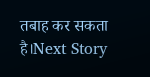तबाह कर सकता है।Next Story